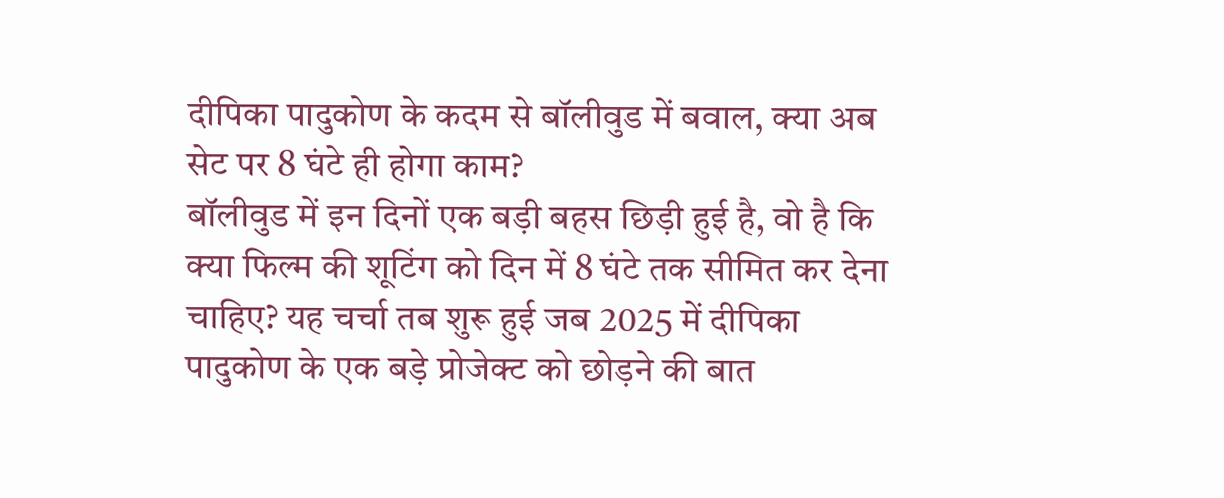दीपिका पादुकोण के कदम से बॉलीवुड में बवाल, क्या अब सेट पर 8 घंटे ही होगा काम?
बॉलीवुड में इन दिनों एक बड़ी बहस छिड़ी हुई है, वो है कि क्या फिल्म की शूटिंग को दिन में 8 घंटे तक सीमित कर देना चाहिए? यह चर्चा तब शुरू हुई जब 2025 में दीपिका पादुकोण के एक बड़े प्रोजेक्ट को छोड़ने की बात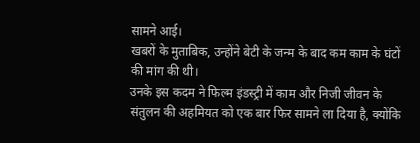सामने आई।
खबरों के मुताबिक, उन्होंने बेटी के जन्म के बाद कम काम के घंटों की मांग की थी।
उनके इस कदम ने फिल्म इंडस्ट्री में काम और निजी जीवन के संतुलन की अहमियत को एक बार फिर सामने ला दिया है, क्योंकि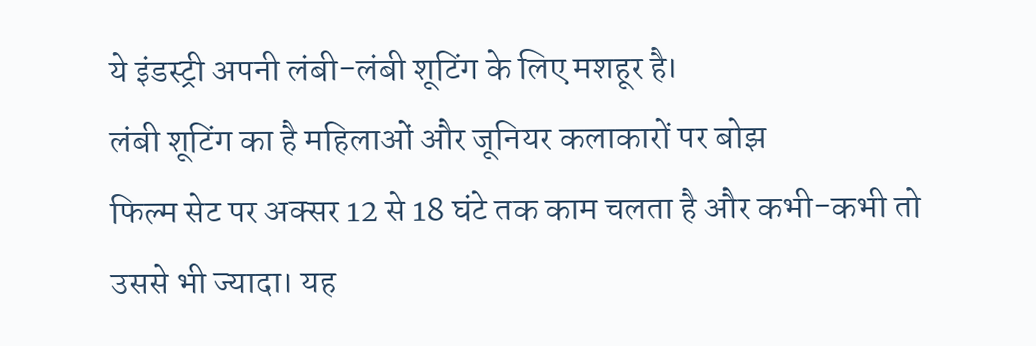ये इंडस्ट्री अपनी लंबी-लंबी शूटिंग के लिए मशहूर है।
लंबी शूटिंग का है महिलाओं और जूनियर कलाकारों पर बोझ
फिल्म सेट पर अक्सर 12 से 18 घंटे तक काम चलता है और कभी-कभी तो उससे भी ज्यादा। यह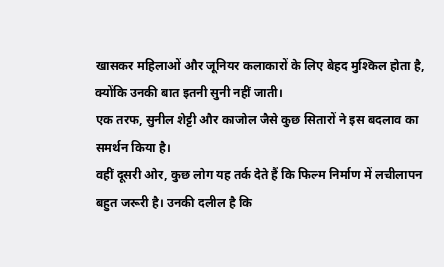खासकर महिलाओं और जूनियर कलाकारों के लिए बेहद मुश्किल होता है, क्योंकि उनकी बात इतनी सुनी नहीं जाती।
एक तरफ, सुनील शेट्टी और काजोल जैसे कुछ सितारों ने इस बदलाव का समर्थन किया है।
वहीं दूसरी ओर, कुछ लोग यह तर्क देते हैं कि फिल्म निर्माण में लचीलापन बहुत जरूरी है। उनकी दलील है कि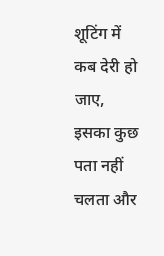शूटिंग में कब देरी हो जाए, इसका कुछ पता नहीं चलता और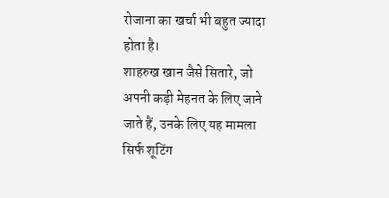रोजाना का खर्चा भी बहुत ज्यादा होता है।
शाहरुख खान जैसे सितारे, जो अपनी कड़ी मेहनत के लिए जाने जाते हैं, उनके लिए यह मामला सिर्फ शूटिंग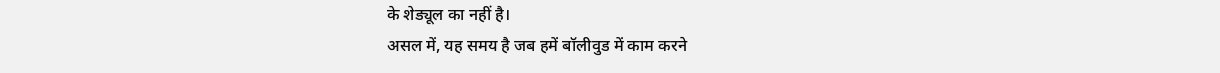के शेड्यूल का नहीं है।
असल में, यह समय है जब हमें बॉलीवुड में काम करने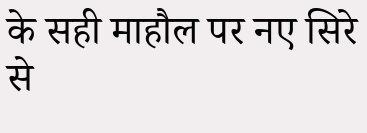के सही माहौल पर नए सिरे से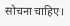सोचना चाहिए।